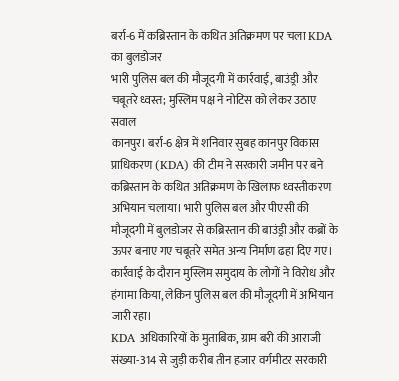बर्रा-6 में कब्रिस्तान के कथित अतिक्रमण पर चला KDA का बुलडोजर
भारी पुलिस बल की मौजूदगी में कार्रवाई, बाउंड्री और चबूतरे ध्वस्त; मुस्लिम पक्ष ने नोटिस को लेकर उठाए सवाल
कानपुर। बर्रा-6 क्षेत्र में शनिवार सुबह कानपुर विकास प्राधिकरण (KDA) की टीम ने सरकारी जमीन पर बने कब्रिस्तान के कथित अतिक्रमण के खिलाफ ध्वस्तीकरण अभियान चलाया। भारी पुलिस बल और पीएसी की मौजूदगी में बुलडोजर से कब्रिस्तान की बाउंड्री और कब्रों के ऊपर बनाए गए चबूतरे समेत अन्य निर्माण ढहा दिए गए। कार्रवाई के दौरान मुस्लिम समुदाय के लोगों ने विरोध और हंगामा किया, लेकिन पुलिस बल की मौजूदगी में अभियान जारी रहा।
KDA अधिकारियों के मुताबिक, ग्राम बरी की आराजी संख्या-314 से जुड़ी करीब तीन हजार वर्गमीटर सरकारी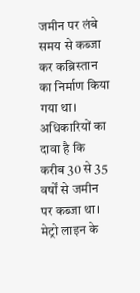जमीन पर लंबे समय से कब्जा कर कब्रिस्तान का निर्माण किया गया था। अधिकारियों का दावा है कि करीब 30 से 35 वर्षों से जमीन पर कब्जा था। मेट्रो लाइन के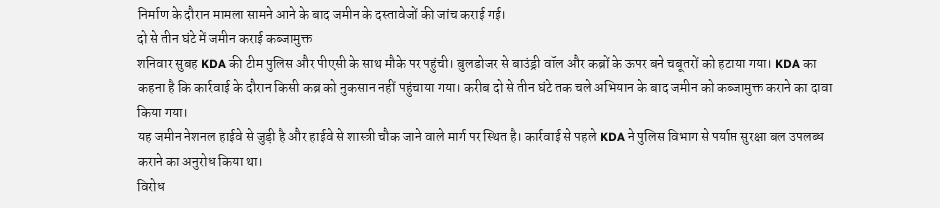निर्माण के दौरान मामला सामने आने के बाद जमीन के दस्तावेजों की जांच कराई गई।
दो से तीन घंटे में जमीन कराई कब्जामुक्त
शनिवार सुबह KDA की टीम पुलिस और पीएसी के साथ मौके पर पहुंची। बुलडोजर से बाउंड्री वॉल और कब्रों के ऊपर बने चबूतरों को हटाया गया। KDA का कहना है कि कार्रवाई के दौरान किसी कब्र को नुकसान नहीं पहुंचाया गया। करीब दो से तीन घंटे तक चले अभियान के बाद जमीन को कब्जामुक्त कराने का दावा किया गया।
यह जमीन नेशनल हाईवे से जुड़ी है और हाईवे से शास्त्री चौक जाने वाले मार्ग पर स्थित है। कार्रवाई से पहले KDA ने पुलिस विभाग से पर्याप्त सुरक्षा बल उपलब्ध कराने का अनुरोध किया था।
विरोध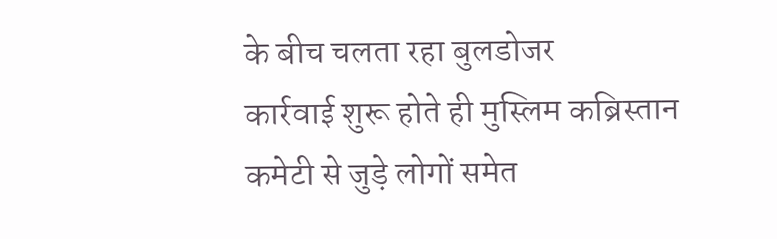के बीच चलता रहा बुलडोजर
कार्रवाई शुरू होते ही मुस्लिम कब्रिस्तान कमेटी से जुड़े लोगों समेत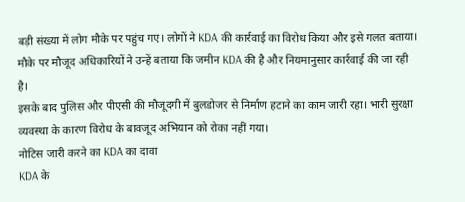बड़ी संख्या में लोग मौके पर पहुंच गए। लोगों ने KDA की कार्रवाई का विरोध किया और इसे गलत बताया। मौके पर मौजूद अधिकारियों ने उन्हें बताया कि जमीन KDA की है और नियमानुसार कार्रवाई की जा रही है।
इसके बाद पुलिस और पीएसी की मौजूदगी में बुलडोजर से निर्माण हटाने का काम जारी रहा। भारी सुरक्षा व्यवस्था के कारण विरोध के बावजूद अभियान को रोका नहीं गया।
नोटिस जारी करने का KDA का दावा
KDA के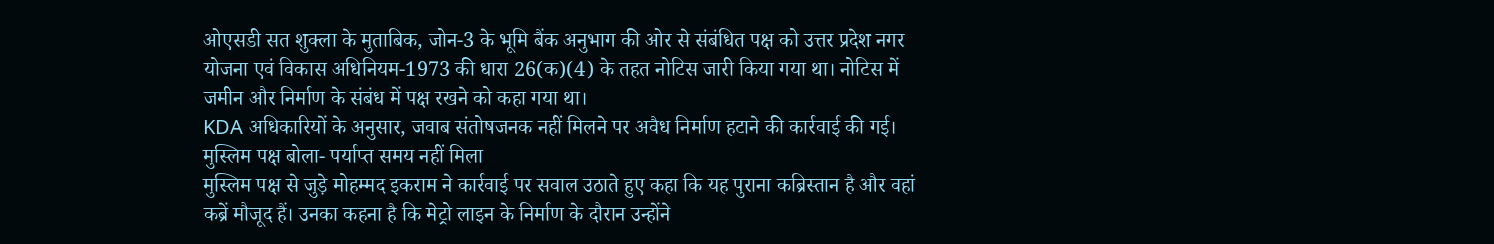ओएसडी सत शुक्ला के मुताबिक, जोन-3 के भूमि बैंक अनुभाग की ओर से संबंधित पक्ष को उत्तर प्रदेश नगर योजना एवं विकास अधिनियम-1973 की धारा 26(क)(4) के तहत नोटिस जारी किया गया था। नोटिस में जमीन और निर्माण के संबंध में पक्ष रखने को कहा गया था।
KDA अधिकारियों के अनुसार, जवाब संतोषजनक नहीं मिलने पर अवैध निर्माण हटाने की कार्रवाई की गई।
मुस्लिम पक्ष बोला- पर्याप्त समय नहीं मिला
मुस्लिम पक्ष से जुड़े मोहम्मद इकराम ने कार्रवाई पर सवाल उठाते हुए कहा कि यह पुराना कब्रिस्तान है और वहां कब्रें मौजूद हैं। उनका कहना है कि मेट्रो लाइन के निर्माण के दौरान उन्होंने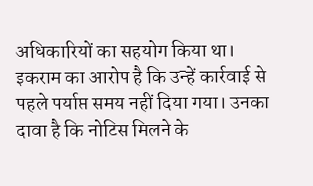अधिकारियों का सहयोग किया था।
इकराम का आरोप है कि उन्हें कार्रवाई से पहले पर्याप्त समय नहीं दिया गया। उनका दावा है कि नोटिस मिलने के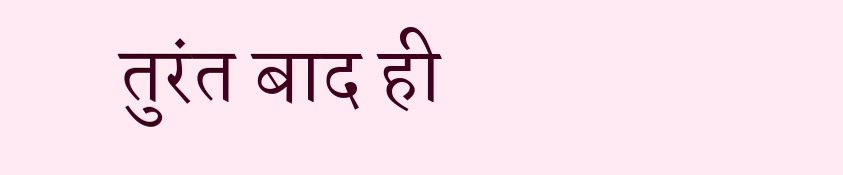तुरंत बाद ही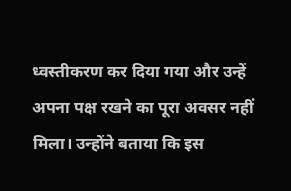ध्वस्तीकरण कर दिया गया और उन्हें अपना पक्ष रखने का पूरा अवसर नहीं मिला। उन्होंने बताया कि इस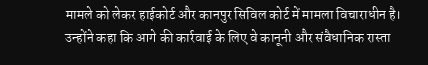मामले को लेकर हाईकोर्ट और कानपुर सिविल कोर्ट में मामला विचाराधीन है।
उन्होंने कहा कि आगे की कार्रवाई के लिए वे कानूनी और संवैधानिक रास्ता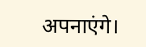अपनाएंगे।